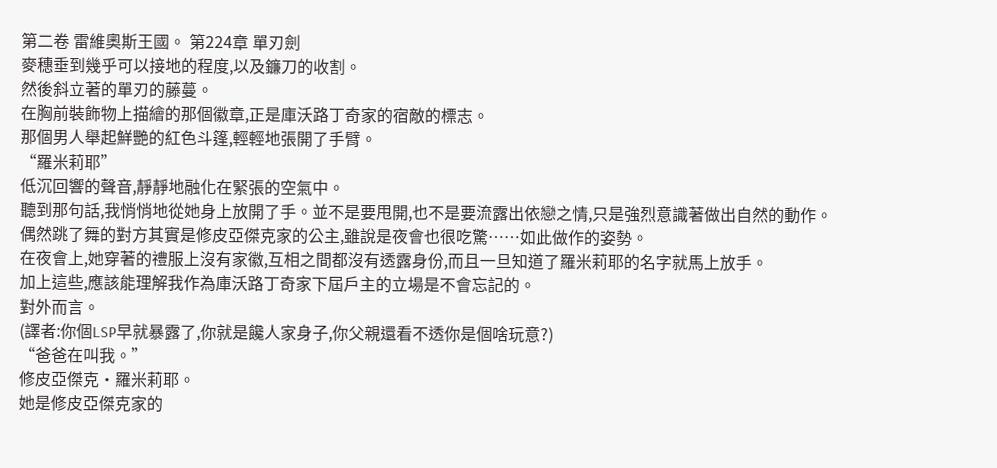第二卷 雷維奧斯王國。 第224章 單刃劍
麥穗垂到幾乎可以接地的程度,以及鐮刀的收割。
然後斜立著的單刃的藤蔓。
在胸前裝飾物上描繪的那個徽章,正是庫沃路丁奇家的宿敵的標志。
那個男人舉起鮮艷的紅色斗篷,輕輕地張開了手臂。
“羅米莉耶”
低沉回響的聲音,靜靜地融化在緊張的空氣中。
聽到那句話,我悄悄地從她身上放開了手。並不是要甩開,也不是要流露出依戀之情,只是強烈意識著做出自然的動作。
偶然跳了舞的對方其實是修皮亞傑克家的公主,雖說是夜會也很吃驚……如此做作的姿勢。
在夜會上,她穿著的禮服上沒有家徽,互相之間都沒有透露身份,而且一旦知道了羅米莉耶的名字就馬上放手。
加上這些,應該能理解我作為庫沃路丁奇家下屆戶主的立場是不會忘記的。
對外而言。
(譯者:你個LSP早就暴露了,你就是饞人家身子,你父親還看不透你是個啥玩意?)
“爸爸在叫我。”
修皮亞傑克・羅米莉耶。
她是修皮亞傑克家的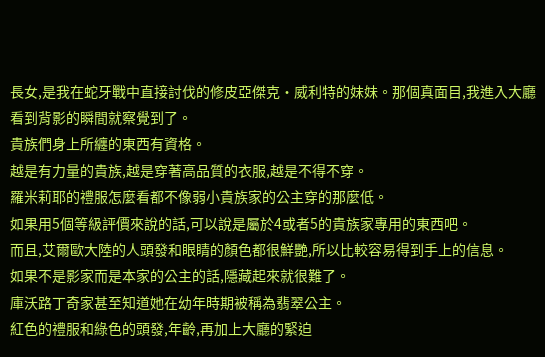長女,是我在蛇牙戰中直接討伐的修皮亞傑克・威利特的妹妹。那個真面目,我進入大廳看到背影的瞬間就察覺到了。
貴族們身上所纏的東西有資格。
越是有力量的貴族,越是穿著高品質的衣服,越是不得不穿。
羅米莉耶的禮服怎麼看都不像弱小貴族家的公主穿的那麼低。
如果用5個等級評價來說的話,可以說是屬於4或者5的貴族家專用的東西吧。
而且,艾爾歐大陸的人頭發和眼睛的顏色都很鮮艷,所以比較容易得到手上的信息。
如果不是影家而是本家的公主的話,隱藏起來就很難了。
庫沃路丁奇家甚至知道她在幼年時期被稱為翡翠公主。
紅色的禮服和綠色的頭發,年齡,再加上大廳的緊迫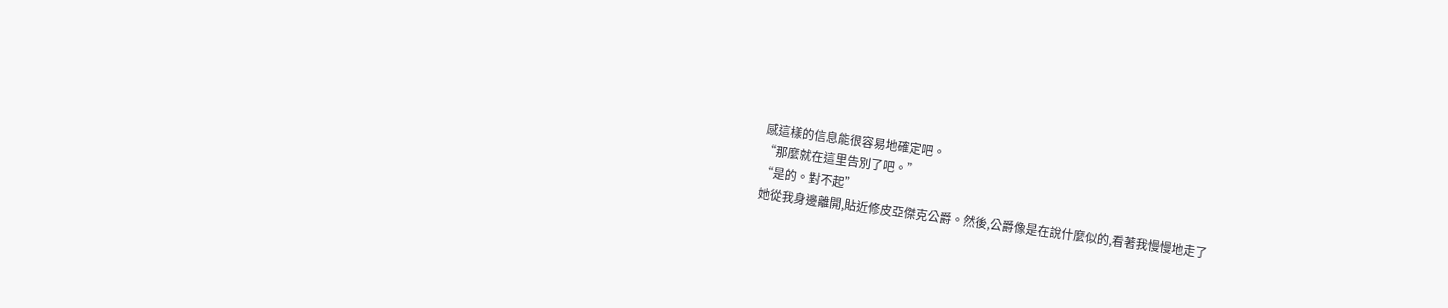感這樣的信息能很容易地確定吧。
“那麼就在這里告別了吧。”
“是的。對不起”
她從我身邊離開,貼近修皮亞傑克公爵。然後,公爵像是在說什麼似的,看著我慢慢地走了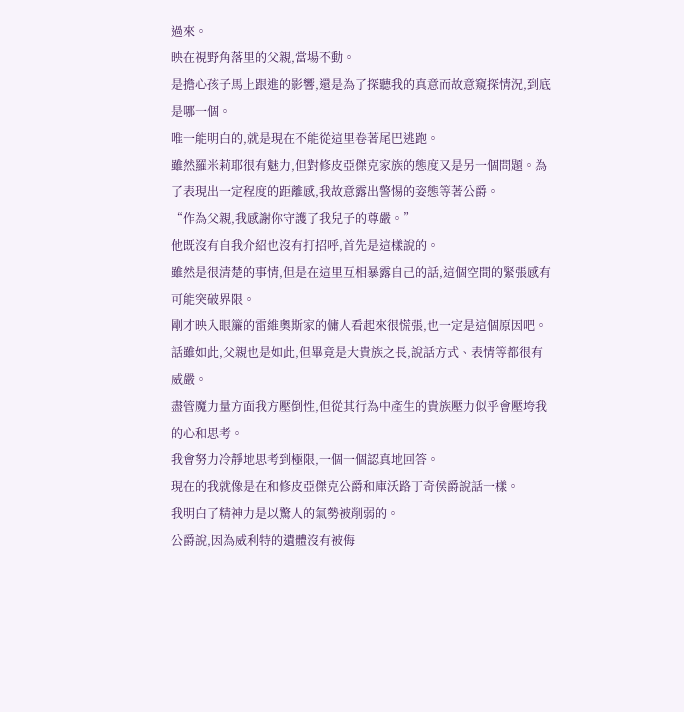過來。
映在視野角落里的父親,當場不動。
是擔心孩子馬上跟進的影響,還是為了探聽我的真意而故意窺探情況,到底是哪一個。
唯一能明白的,就是現在不能從這里卷著尾巴逃跑。
雖然羅米莉耶很有魅力,但對修皮亞傑克家族的態度又是另一個問題。為了表現出一定程度的距離感,我故意露出警惕的姿態等著公爵。
“作為父親,我感謝你守護了我兒子的尊嚴。”
他既沒有自我介紹也沒有打招呼,首先是這樣說的。
雖然是很清楚的事情,但是在這里互相暴露自己的話,這個空間的緊張感有可能突破界限。
剛才映入眼簾的雷維奧斯家的傭人看起來很慌張,也一定是這個原因吧。
話雖如此,父親也是如此,但畢竟是大貴族之長,說話方式、表情等都很有威嚴。
盡管魔力量方面我方壓倒性,但從其行為中產生的貴族壓力似乎會壓垮我的心和思考。
我會努力冷靜地思考到極限,一個一個認真地回答。
現在的我就像是在和修皮亞傑克公爵和庫沃路丁奇侯爵說話一樣。
我明白了精神力是以驚人的氣勢被削弱的。
公爵說,因為威利特的遺體沒有被侮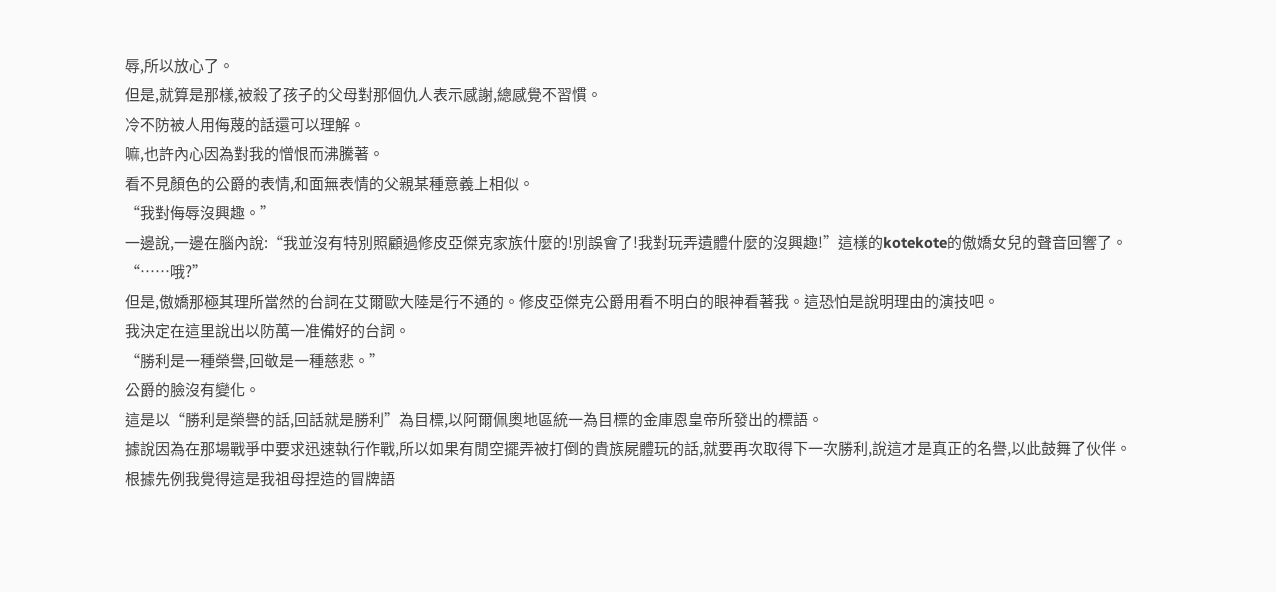辱,所以放心了。
但是,就算是那樣,被殺了孩子的父母對那個仇人表示感謝,總感覺不習慣。
冷不防被人用侮蔑的話還可以理解。
嘛,也許內心因為對我的憎恨而沸騰著。
看不見顏色的公爵的表情,和面無表情的父親某種意義上相似。
“我對侮辱沒興趣。”
一邊說,一邊在腦內說:“我並沒有特別照顧過修皮亞傑克家族什麼的!別誤會了!我對玩弄遺體什麼的沒興趣!”這樣的kotekote的傲嬌女兒的聲音回響了。
“……哦?”
但是,傲嬌那極其理所當然的台詞在艾爾歐大陸是行不通的。修皮亞傑克公爵用看不明白的眼神看著我。這恐怕是說明理由的演技吧。
我決定在這里說出以防萬一准備好的台詞。
“勝利是一種榮譽,回敬是一種慈悲。”
公爵的臉沒有變化。
這是以“勝利是榮譽的話,回話就是勝利”為目標,以阿爾佩奧地區統一為目標的金庫恩皇帝所發出的標語。
據說因為在那場戰爭中要求迅速執行作戰,所以如果有閒空擺弄被打倒的貴族屍體玩的話,就要再次取得下一次勝利,說這才是真正的名譽,以此鼓舞了伙伴。
根據先例我覺得這是我祖母捏造的冒牌語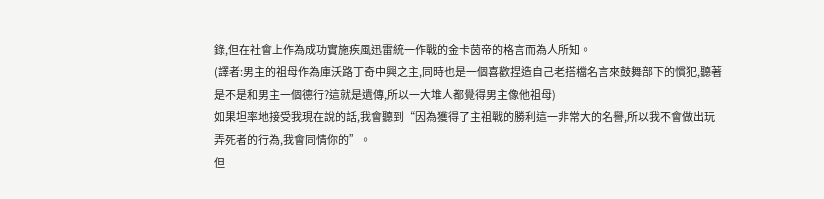錄,但在社會上作為成功實施疾風迅雷統一作戰的金卡茵帝的格言而為人所知。
(譯者:男主的祖母作為庫沃路丁奇中興之主,同時也是一個喜歡捏造自己老搭檔名言來鼓舞部下的慣犯,聽著是不是和男主一個德行?這就是遺傳,所以一大堆人都覺得男主像他祖母)
如果坦率地接受我現在說的話,我會聽到“因為獲得了主祖戰的勝利這一非常大的名譽,所以我不會做出玩弄死者的行為,我會同情你的”。
但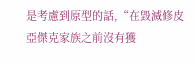是考慮到原型的話,“在毀滅修皮亞傑克家族之前沒有獲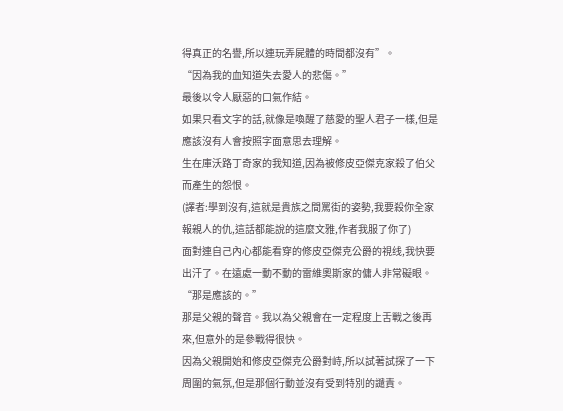得真正的名譽,所以連玩弄屍體的時間都沒有”。
“因為我的血知道失去愛人的悲傷。”
最後以令人厭惡的口氣作結。
如果只看文字的話,就像是喚醒了慈愛的聖人君子一樣,但是應該沒有人會按照字面意思去理解。
生在庫沃路丁奇家的我知道,因為被修皮亞傑克家殺了伯父而產生的怨恨。
(譯者:學到沒有,這就是貴族之間罵街的姿勢,我要殺你全家報親人的仇,這話都能說的這麼文雅,作者我服了你了)
面對連自己內心都能看穿的修皮亞傑克公爵的視线,我快要出汗了。在遠處一動不動的雷維奧斯家的傭人非常礙眼。
“那是應該的。”
那是父親的聲音。我以為父親會在一定程度上舌戰之後再來,但意外的是參戰得很快。
因為父親開始和修皮亞傑克公爵對峙,所以試著試探了一下周圍的氣氛,但是那個行動並沒有受到特別的譴責。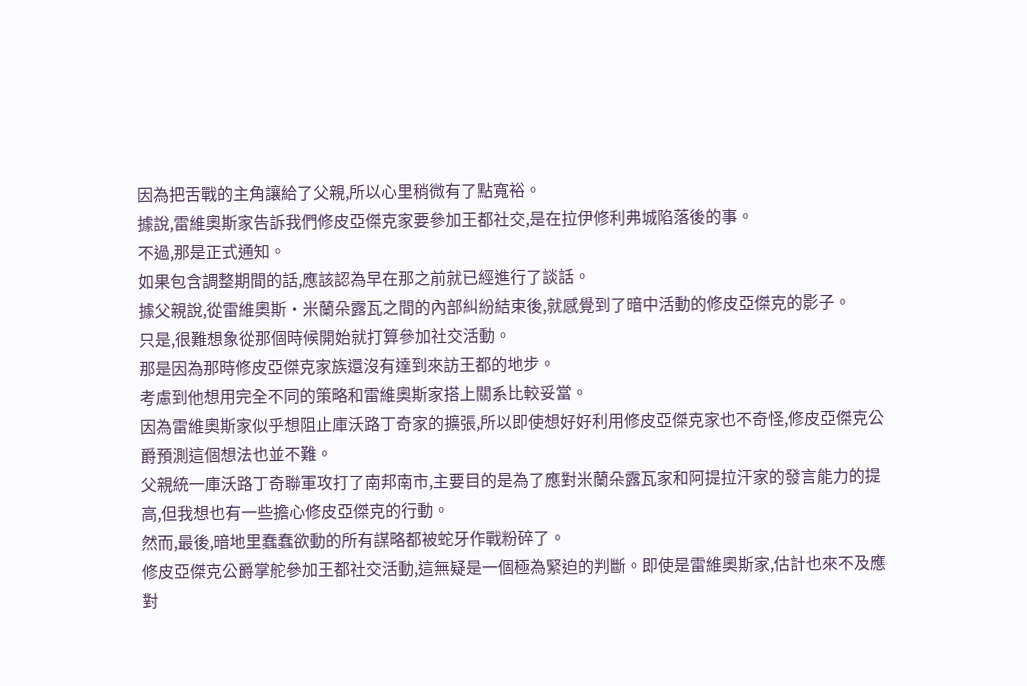因為把舌戰的主角讓給了父親,所以心里稍微有了點寬裕。
據說,雷維奧斯家告訴我們修皮亞傑克家要參加王都社交,是在拉伊修利弗城陷落後的事。
不過,那是正式通知。
如果包含調整期間的話,應該認為早在那之前就已經進行了談話。
據父親說,從雷維奧斯・米蘭朵露瓦之間的內部糾紛結束後,就感覺到了暗中活動的修皮亞傑克的影子。
只是,很難想象從那個時候開始就打算參加社交活動。
那是因為那時修皮亞傑克家族還沒有達到來訪王都的地步。
考慮到他想用完全不同的策略和雷維奧斯家搭上關系比較妥當。
因為雷維奧斯家似乎想阻止庫沃路丁奇家的擴張,所以即使想好好利用修皮亞傑克家也不奇怪,修皮亞傑克公爵預測這個想法也並不難。
父親統一庫沃路丁奇聯軍攻打了南邦南市,主要目的是為了應對米蘭朵露瓦家和阿提拉汗家的發言能力的提高,但我想也有一些擔心修皮亞傑克的行動。
然而,最後,暗地里蠢蠢欲動的所有謀略都被蛇牙作戰粉碎了。
修皮亞傑克公爵掌舵參加王都社交活動,這無疑是一個極為緊迫的判斷。即使是雷維奧斯家,估計也來不及應對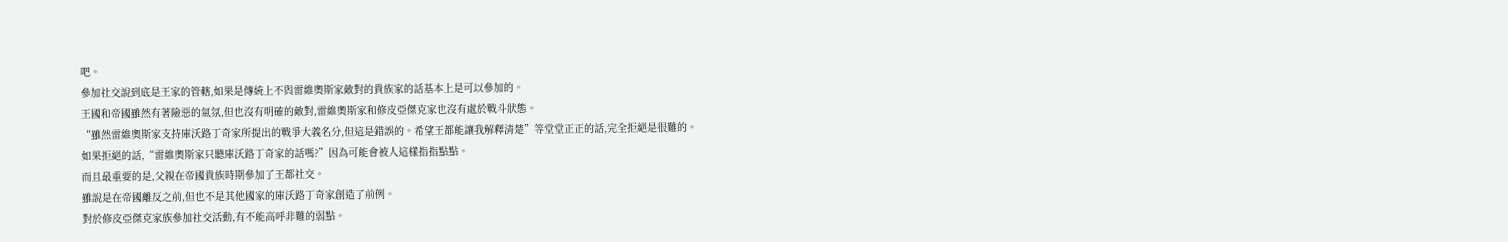吧。
參加社交說到底是王家的管轄,如果是傳統上不與雷維奧斯家敵對的貴族家的話基本上是可以參加的。
王國和帝國雖然有著險惡的氣氛,但也沒有明確的敵對,雷維奧斯家和修皮亞傑克家也沒有處於戰斗狀態。
“雖然雷維奧斯家支持庫沃路丁奇家所提出的戰爭大義名分,但這是錯誤的。希望王都能讓我解釋清楚”等堂堂正正的話,完全拒絕是很難的。
如果拒絕的話,“雷維奧斯家只聽庫沃路丁奇家的話嗎?”因為可能會被人這樣指指點點。
而且最重要的是,父親在帝國貴族時期參加了王都社交。
雖說是在帝國離反之前,但也不是其他國家的庫沃路丁奇家創造了前例。
對於修皮亞傑克家族參加社交活動,有不能高呼非難的弱點。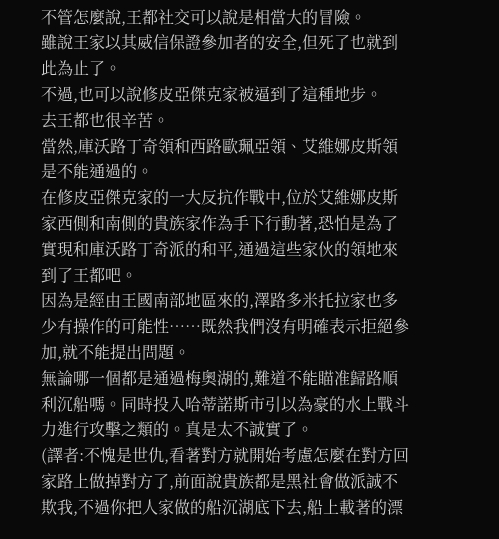不管怎麼說,王都社交可以說是相當大的冒險。
雖說王家以其威信保證參加者的安全,但死了也就到此為止了。
不過,也可以說修皮亞傑克家被逼到了這種地步。
去王都也很辛苦。
當然,庫沃路丁奇領和西路歐珮亞領、艾維娜皮斯領是不能通過的。
在修皮亞傑克家的一大反抗作戰中,位於艾維娜皮斯家西側和南側的貴族家作為手下行動著,恐怕是為了實現和庫沃路丁奇派的和平,通過這些家伙的領地來到了王都吧。
因為是經由王國南部地區來的,澤路多米托拉家也多少有操作的可能性……既然我們沒有明確表示拒絕參加,就不能提出問題。
無論哪一個都是通過梅奧湖的,難道不能瞄准歸路順利沉船嗎。同時投入哈蒂諾斯市引以為豪的水上戰斗力進行攻擊之類的。真是太不誠實了。
(譯者:不愧是世仇,看著對方就開始考慮怎麼在對方回家路上做掉對方了,前面說貴族都是黑社會做派誠不欺我,不過你把人家做的船沉湖底下去,船上載著的漂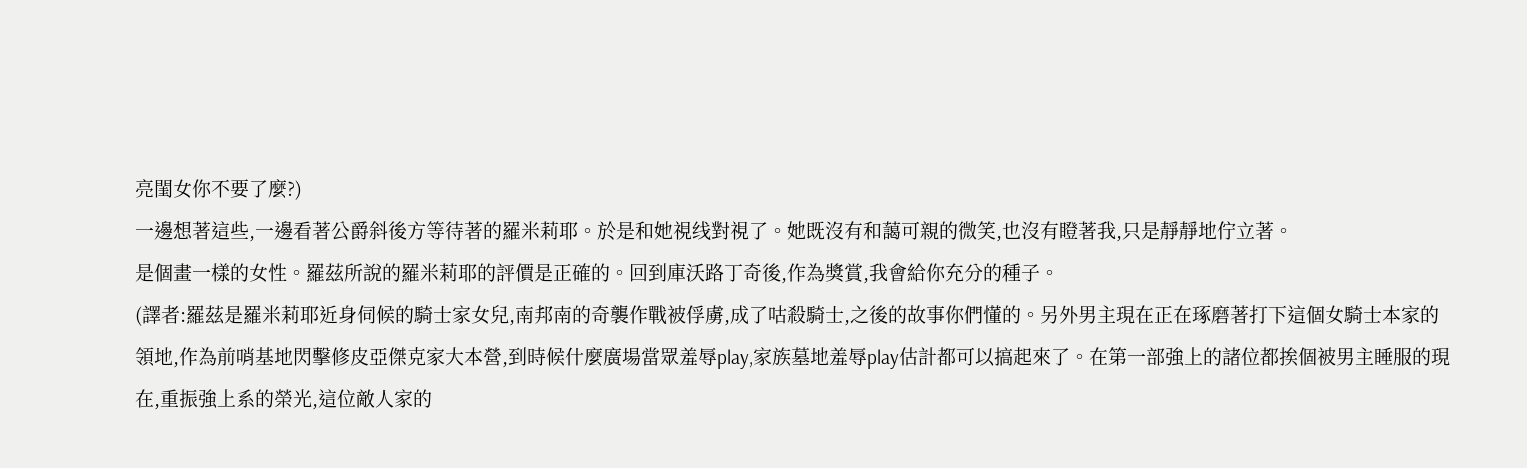亮閨女你不要了麼?)
一邊想著這些,一邊看著公爵斜後方等待著的羅米莉耶。於是和她視线對視了。她既沒有和藹可親的微笑,也沒有瞪著我,只是靜靜地佇立著。
是個畫一樣的女性。羅茲所說的羅米莉耶的評價是正確的。回到庫沃路丁奇後,作為獎賞,我會給你充分的種子。
(譯者:羅茲是羅米莉耶近身伺候的騎士家女兒,南邦南的奇襲作戰被俘虜,成了咕殺騎士,之後的故事你們懂的。另外男主現在正在琢磨著打下這個女騎士本家的領地,作為前哨基地閃擊修皮亞傑克家大本營,到時候什麼廣場當眾羞辱play,家族墓地羞辱play估計都可以搞起來了。在第一部強上的諸位都挨個被男主睡服的現在,重振強上系的榮光,這位敵人家的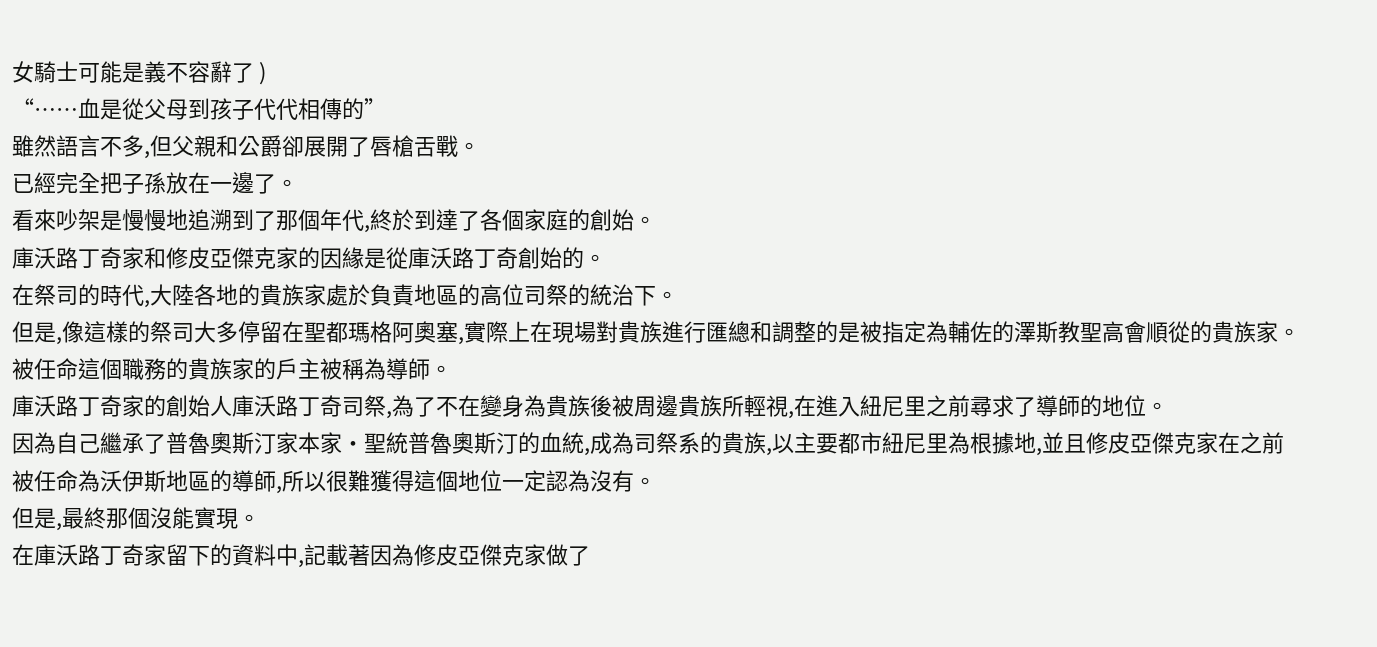女騎士可能是義不容辭了 )
“……血是從父母到孩子代代相傳的”
雖然語言不多,但父親和公爵卻展開了唇槍舌戰。
已經完全把子孫放在一邊了。
看來吵架是慢慢地追溯到了那個年代,終於到達了各個家庭的創始。
庫沃路丁奇家和修皮亞傑克家的因緣是從庫沃路丁奇創始的。
在祭司的時代,大陸各地的貴族家處於負責地區的高位司祭的統治下。
但是,像這樣的祭司大多停留在聖都瑪格阿奧塞,實際上在現場對貴族進行匯總和調整的是被指定為輔佐的澤斯教聖高會順從的貴族家。
被任命這個職務的貴族家的戶主被稱為導師。
庫沃路丁奇家的創始人庫沃路丁奇司祭,為了不在變身為貴族後被周邊貴族所輕視,在進入紐尼里之前尋求了導師的地位。
因為自己繼承了普魯奧斯汀家本家・聖統普魯奧斯汀的血統,成為司祭系的貴族,以主要都市紐尼里為根據地,並且修皮亞傑克家在之前被任命為沃伊斯地區的導師,所以很難獲得這個地位一定認為沒有。
但是,最終那個沒能實現。
在庫沃路丁奇家留下的資料中,記載著因為修皮亞傑克家做了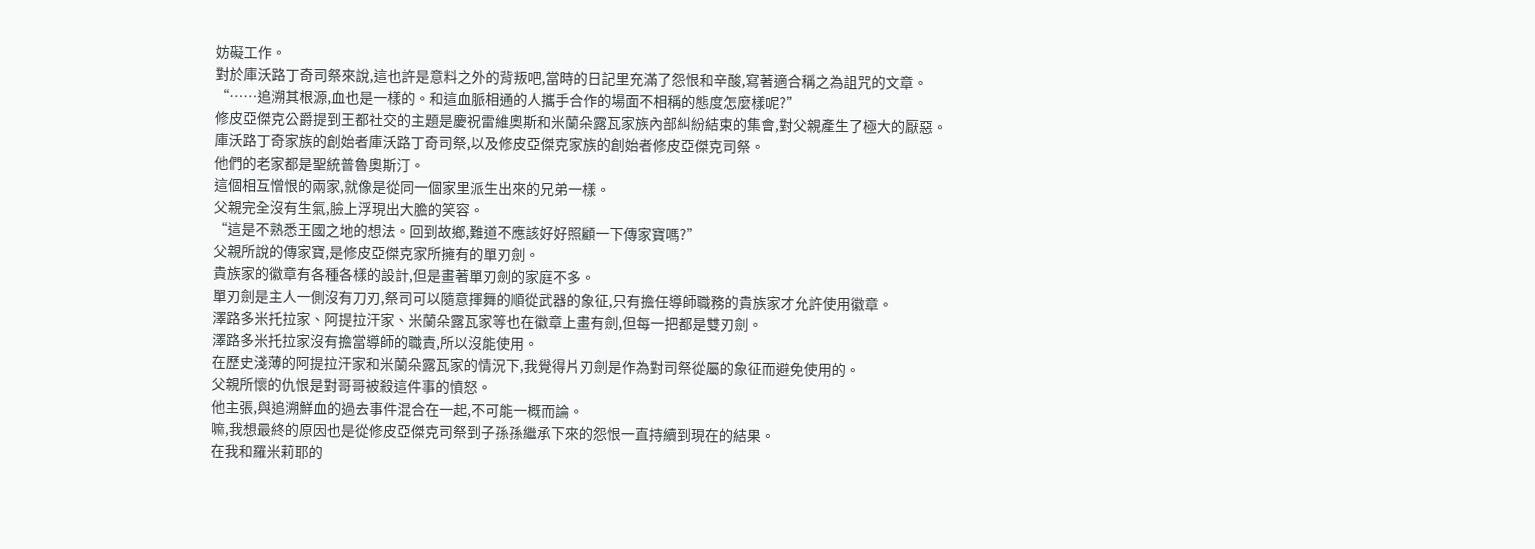妨礙工作。
對於庫沃路丁奇司祭來說,這也許是意料之外的背叛吧,當時的日記里充滿了怨恨和辛酸,寫著適合稱之為詛咒的文章。
“……追溯其根源,血也是一樣的。和這血脈相通的人攜手合作的場面不相稱的態度怎麼樣呢?”
修皮亞傑克公爵提到王都社交的主題是慶祝雷維奧斯和米蘭朵露瓦家族內部糾紛結束的集會,對父親產生了極大的厭惡。
庫沃路丁奇家族的創始者庫沃路丁奇司祭,以及修皮亞傑克家族的創始者修皮亞傑克司祭。
他們的老家都是聖統普魯奧斯汀。
這個相互憎恨的兩家,就像是從同一個家里派生出來的兄弟一樣。
父親完全沒有生氣,臉上浮現出大膽的笑容。
“這是不熟悉王國之地的想法。回到故鄉,難道不應該好好照顧一下傳家寶嗎?”
父親所說的傳家寶,是修皮亞傑克家所擁有的單刃劍。
貴族家的徽章有各種各樣的設計,但是畫著單刃劍的家庭不多。
單刃劍是主人一側沒有刀刃,祭司可以隨意揮舞的順從武器的象征,只有擔任導師職務的貴族家才允許使用徽章。
澤路多米托拉家、阿提拉汗家、米蘭朵露瓦家等也在徽章上畫有劍,但每一把都是雙刃劍。
澤路多米托拉家沒有擔當導師的職責,所以沒能使用。
在歷史淺薄的阿提拉汗家和米蘭朵露瓦家的情況下,我覺得片刃劍是作為對司祭從屬的象征而避免使用的。
父親所懷的仇恨是對哥哥被殺這件事的憤怒。
他主張,與追溯鮮血的過去事件混合在一起,不可能一概而論。
嘛,我想最終的原因也是從修皮亞傑克司祭到子孫孫繼承下來的怨恨一直持續到現在的結果。
在我和羅米莉耶的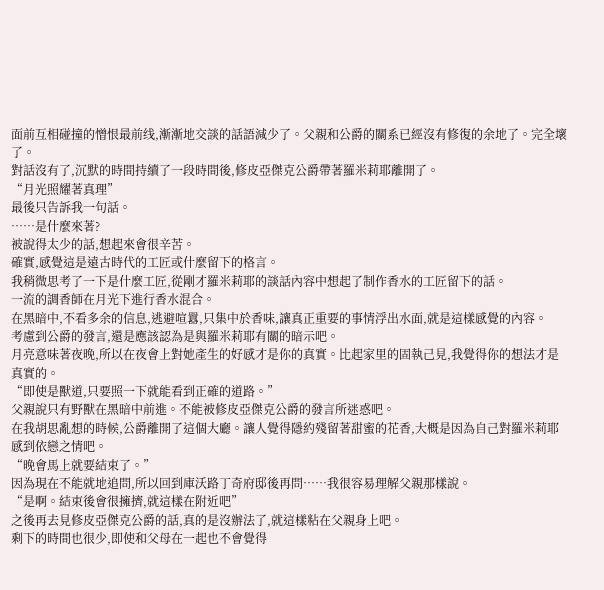面前互相碰撞的憎恨最前线,漸漸地交談的話語減少了。父親和公爵的關系已經沒有修復的余地了。完全壞了。
對話沒有了,沉默的時間持續了一段時間後,修皮亞傑克公爵帶著羅米莉耶離開了。
“月光照耀著真理”
最後只告訴我一句話。
……是什麼來著?
被說得太少的話,想起來會很辛苦。
確實,感覺這是遠古時代的工匠或什麼留下的格言。
我稍微思考了一下是什麼工匠,從剛才羅米莉耶的談話內容中想起了制作香水的工匠留下的話。
一流的調香師在月光下進行香水混合。
在黑暗中,不看多余的信息,逃避喧囂,只集中於香味,讓真正重要的事情浮出水面,就是這樣感覺的內容。
考慮到公爵的發言,還是應該認為是與羅米莉耶有關的暗示吧。
月亮意味著夜晚,所以在夜會上對她產生的好感才是你的真實。比起家里的固執己見,我覺得你的想法才是真實的。
“即使是獸道,只要照一下就能看到正確的道路。”
父親說只有野獸在黑暗中前進。不能被修皮亞傑克公爵的發言所迷惑吧。
在我胡思亂想的時候,公爵離開了這個大廳。讓人覺得隱約殘留著甜蜜的花香,大概是因為自己對羅米莉耶感到依戀之情吧。
“晚會馬上就要結束了。”
因為現在不能就地追問,所以回到庫沃路丁奇府邸後再問……我很容易理解父親那樣說。
“是啊。結束後會很擁擠,就這樣在附近吧”
之後再去見修皮亞傑克公爵的話,真的是沒辦法了,就這樣粘在父親身上吧。
剩下的時間也很少,即使和父母在一起也不會覺得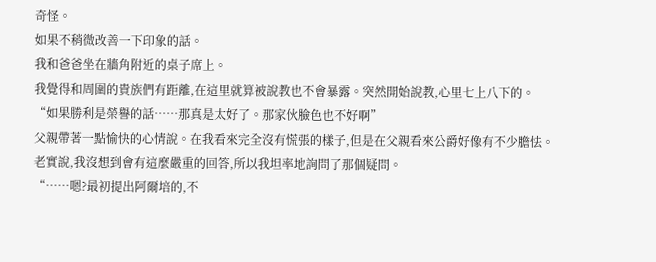奇怪。
如果不稍微改善一下印象的話。
我和爸爸坐在牆角附近的桌子席上。
我覺得和周圍的貴族們有距離,在這里就算被說教也不會暴露。突然開始說教,心里七上八下的。
“如果勝利是榮譽的話……那真是太好了。那家伙臉色也不好啊”
父親帶著一點愉快的心情說。在我看來完全沒有慌張的樣子,但是在父親看來公爵好像有不少膽怯。
老實說,我沒想到會有這麼嚴重的回答,所以我坦率地詢問了那個疑問。
“……嗯?最初提出阿爾培的,不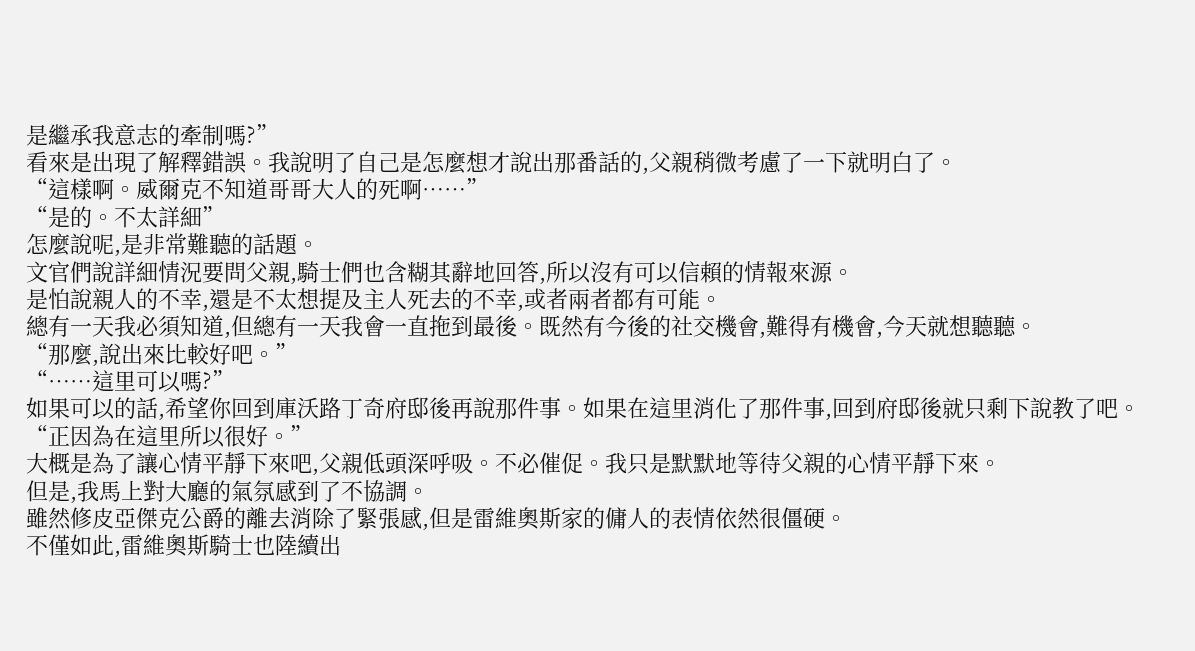是繼承我意志的牽制嗎?”
看來是出現了解釋錯誤。我說明了自己是怎麼想才說出那番話的,父親稍微考慮了一下就明白了。
“這樣啊。威爾克不知道哥哥大人的死啊……”
“是的。不太詳細”
怎麼說呢,是非常難聽的話題。
文官們說詳細情況要問父親,騎士們也含糊其辭地回答,所以沒有可以信賴的情報來源。
是怕說親人的不幸,還是不太想提及主人死去的不幸,或者兩者都有可能。
總有一天我必須知道,但總有一天我會一直拖到最後。既然有今後的社交機會,難得有機會,今天就想聽聽。
“那麼,說出來比較好吧。”
“……這里可以嗎?”
如果可以的話,希望你回到庫沃路丁奇府邸後再說那件事。如果在這里消化了那件事,回到府邸後就只剩下說教了吧。
“正因為在這里所以很好。”
大概是為了讓心情平靜下來吧,父親低頭深呼吸。不必催促。我只是默默地等待父親的心情平靜下來。
但是,我馬上對大廳的氣氛感到了不協調。
雖然修皮亞傑克公爵的離去消除了緊張感,但是雷維奧斯家的傭人的表情依然很僵硬。
不僅如此,雷維奧斯騎士也陸續出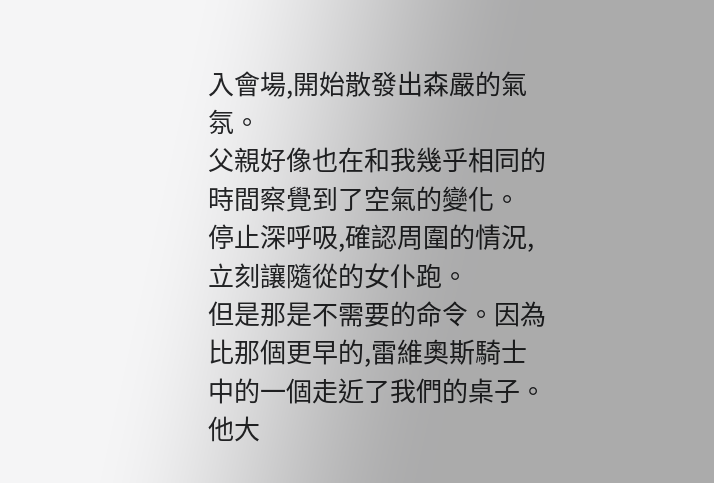入會場,開始散發出森嚴的氣氛。
父親好像也在和我幾乎相同的時間察覺到了空氣的變化。
停止深呼吸,確認周圍的情況,立刻讓隨從的女仆跑。
但是那是不需要的命令。因為比那個更早的,雷維奧斯騎士中的一個走近了我們的桌子。
他大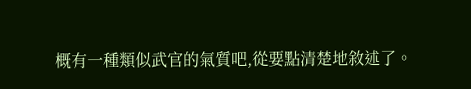概有一種類似武官的氣質吧,從要點清楚地敘述了。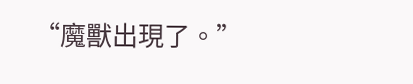“魔獸出現了。”